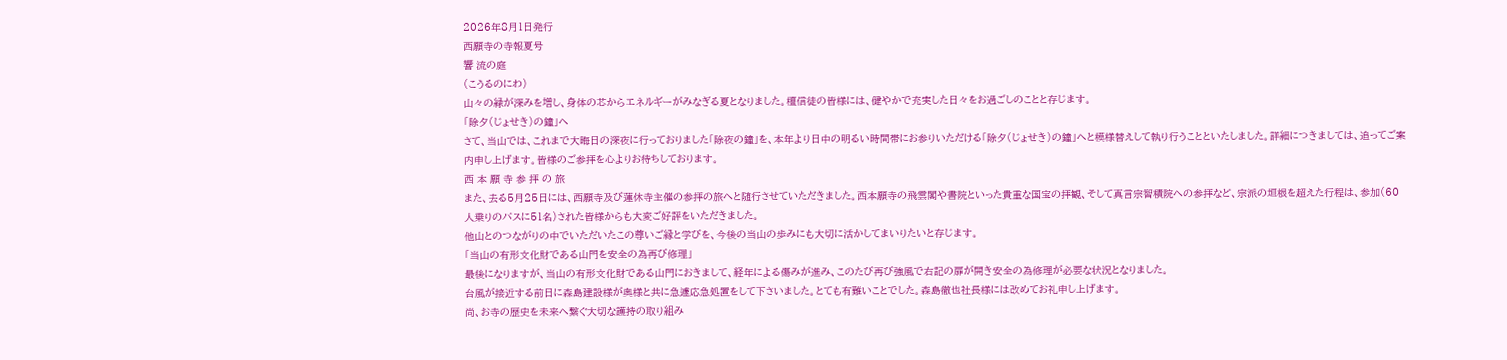2026年8月1日発行
西願寺の寺報夏号
響 流の庭
(こうるのにわ)
山々の緑が深みを増し、身体の芯からエネルギーがみなぎる夏となりました。檀信徒の皆様には、健やかで充実した日々をお過ごしのことと存じます。
「除夕(じょせき)の鐘」へ
さて、当山では、これまで大晦日の深夜に行っておりました「除夜の鐘」を、本年より日中の明るい時間帯にお参りいただける「除夕(じょせき)の鐘」へと模様替えして執り行うことといたしました。詳細につきましては、追ってご案内申し上げます。皆様のご参拝を心よりお待ちしております。
西 本 願 寺 参 拝 の 旅
また、去る5月25日には、西願寺及び蓮休寺主催の参拝の旅へと随行させていただきました。西本願寺の飛雲閣や書院といった貴重な国宝の拝観、そして真言宗智積院への参拝など、宗派の垣根を超えた行程は、参加(60人乗りのバスに51名)された皆様からも大変ご好評をいただきました。
他山とのつながりの中でいただいたこの尊いご縁と学びを、今後の当山の歩みにも大切に活かしてまいりたいと存じます。
「当山の有形文化財である山門を安全の為再び修理」
最後になりますが、当山の有形文化財である山門におきまして、経年による傷みが進み、このたび再び強風で右記の扉が開き安全の為修理が必要な状況となりました。
台風が接近する前日に森島建設様が奥様と共に急遽応急処置をして下さいました。とても有難いことでした。森島徹也社長様には改めてお礼申し上げます。
尚、お寺の歴史を未来へ繋ぐ大切な護持の取り組み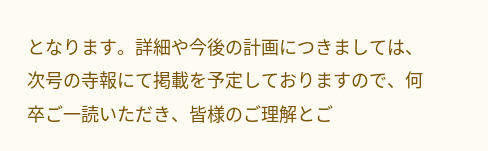となります。詳細や今後の計画につきましては、次号の寺報にて掲載を予定しておりますので、何卒ご一読いただき、皆様のご理解とご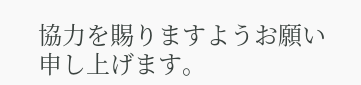協力を賜りますようお願い申し上げます。